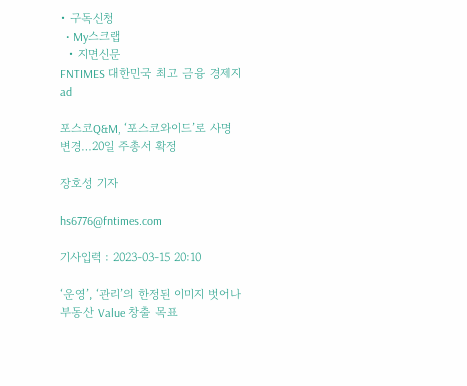• 구독신청
  • My스크랩
  • 지면신문
FNTIMES 대한민국 최고 금융 경제지
ad

포스코Q&M, ‘포스코와이드’로 사명 변경…20일 주총서 확정

장호성 기자

hs6776@fntimes.com

기사입력 : 2023-03-15 20:10

‘운영’, ‘관리’의 한정된 이미지 벗어나 부동산 Value 창출 목표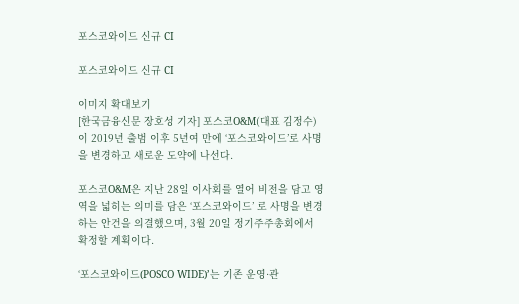포스코와이드 신규 CI

포스코와이드 신규 CI

이미지 확대보기
[한국금융신문 장호성 기자] 포스코O&M(대표 김정수)이 2019년 출범 이후 5년여 만에 ‘포스코와이드’로 사명을 변경하고 새로운 도약에 나선다.

포스코O&M은 지난 28일 이사회를 열어 비전을 담고 영역을 넓히는 의미를 담은 ‘포스코와이드’ 로 사명을 변경하는 안건을 의결했으며, 3월 20일 정기주주총회에서 확정할 계획이다.

‘포스코와이드(POSCO WIDE)’는 기존 운영·관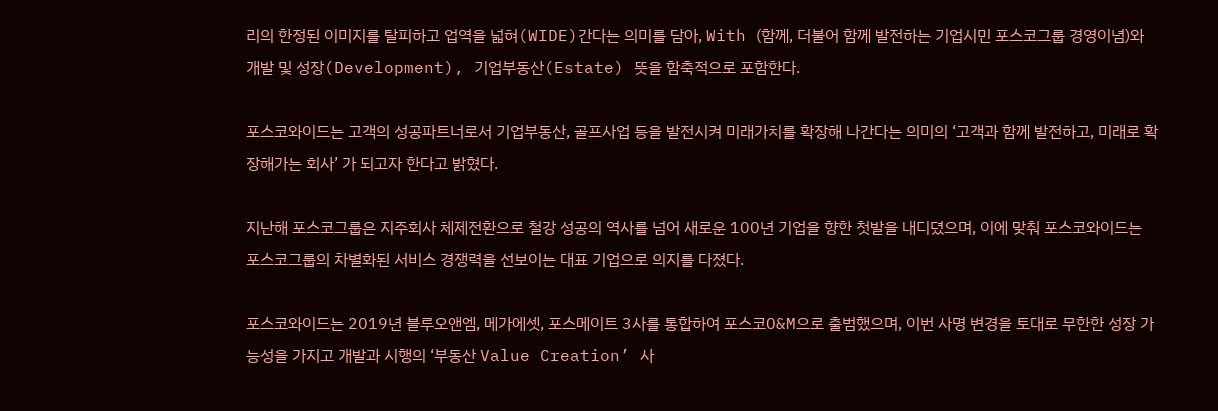리의 한정된 이미지를 탈피하고 업역을 넓혀(WIDE)간다는 의미를 담아, With (함께, 더불어 함께 발전하는 기업시민 포스코그룹 경영이념)와 개발 및 성장(Development), 기업부동산(Estate) 뜻을 함축적으로 포함한다.

포스코와이드는 고객의 성공파트너로서 기업부동산, 골프사업 등을 발전시켜 미래가치를 확장해 나간다는 의미의 ‘고객과 함께 발전하고, 미래로 확장해가는 회사’ 가 되고자 한다고 밝혔다.

지난해 포스코그룹은 지주회사 체제전환으로 철강 성공의 역사를 넘어 새로운 100년 기업을 향한 첫발을 내디뎠으며, 이에 맞춰 포스코와이드는 포스코그룹의 차별화된 서비스 경쟁력을 선보이는 대표 기업으로 의지를 다졌다.

포스코와이드는 2019년 블루오앤엠, 메가에셋, 포스메이트 3사를 통합하여 포스코O&M으로 출범했으며, 이번 사명 변경을 토대로 무한한 성장 가능성을 가지고 개발과 시행의 ‘부동산 Value Creation’ 사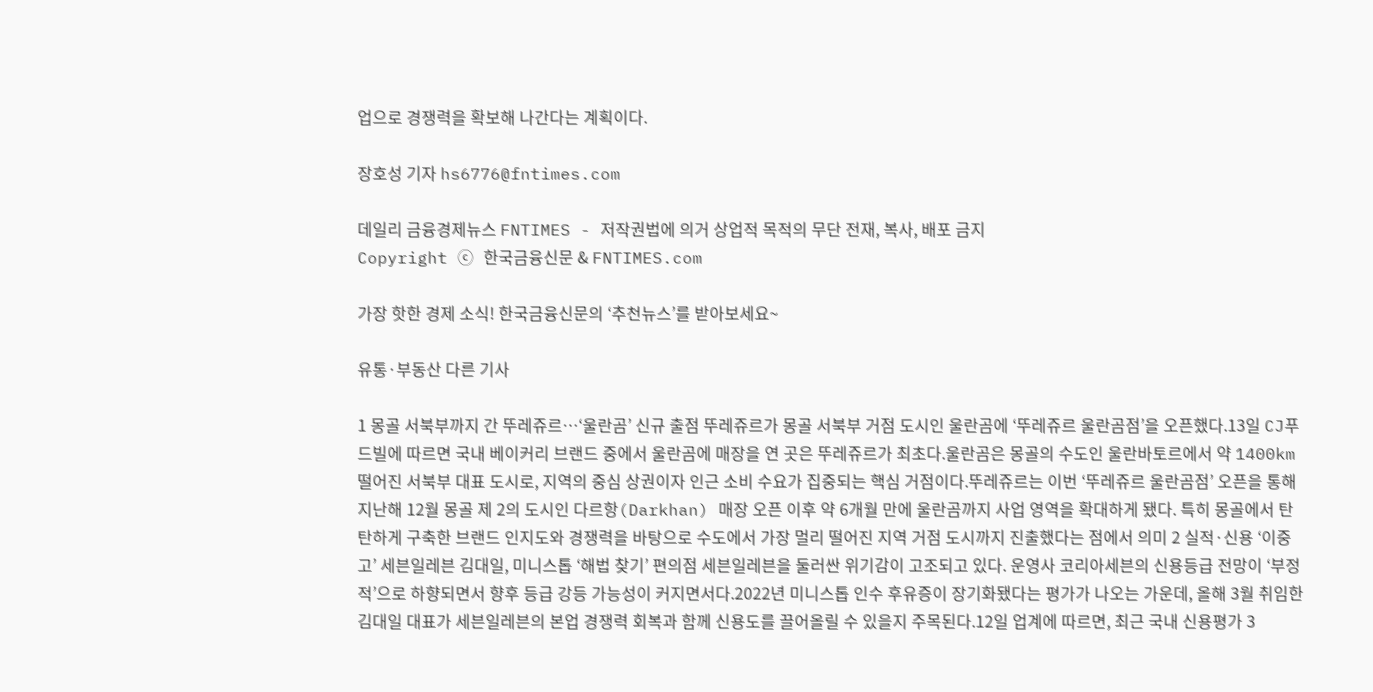업으로 경쟁력을 확보해 나간다는 계획이다.

장호성 기자 hs6776@fntimes.com

데일리 금융경제뉴스 FNTIMES - 저작권법에 의거 상업적 목적의 무단 전재, 복사, 배포 금지
Copyright ⓒ 한국금융신문 & FNTIMES.com

가장 핫한 경제 소식! 한국금융신문의 ‘추천뉴스’를 받아보세요~

유통·부동산 다른 기사

1 몽골 서북부까지 간 뚜레쥬르…‘울란곰’ 신규 출점 뚜레쥬르가 몽골 서북부 거점 도시인 울란곰에 ‘뚜레쥬르 울란곰점’을 오픈했다.13일 CJ푸드빌에 따르면 국내 베이커리 브랜드 중에서 울란곰에 매장을 연 곳은 뚜레쥬르가 최초다.울란곰은 몽골의 수도인 울란바토르에서 약 1400km 떨어진 서북부 대표 도시로, 지역의 중심 상권이자 인근 소비 수요가 집중되는 핵심 거점이다.뚜레쥬르는 이번 ‘뚜레쥬르 울란곰점’ 오픈을 통해 지난해 12월 몽골 제 2의 도시인 다르항(Darkhan) 매장 오픈 이후 약 6개월 만에 울란곰까지 사업 영역을 확대하게 됐다. 특히 몽골에서 탄탄하게 구축한 브랜드 인지도와 경쟁력을 바탕으로 수도에서 가장 멀리 떨어진 지역 거점 도시까지 진출했다는 점에서 의미 2 실적·신용 ‘이중고’ 세븐일레븐 김대일, 미니스톱 ‘해법 찾기’ 편의점 세븐일레븐을 둘러싼 위기감이 고조되고 있다. 운영사 코리아세븐의 신용등급 전망이 ‘부정적’으로 하향되면서 향후 등급 강등 가능성이 커지면서다.2022년 미니스톱 인수 후유증이 장기화됐다는 평가가 나오는 가운데, 올해 3월 취임한 김대일 대표가 세븐일레븐의 본업 경쟁력 회복과 함께 신용도를 끌어올릴 수 있을지 주목된다.12일 업계에 따르면, 최근 국내 신용평가 3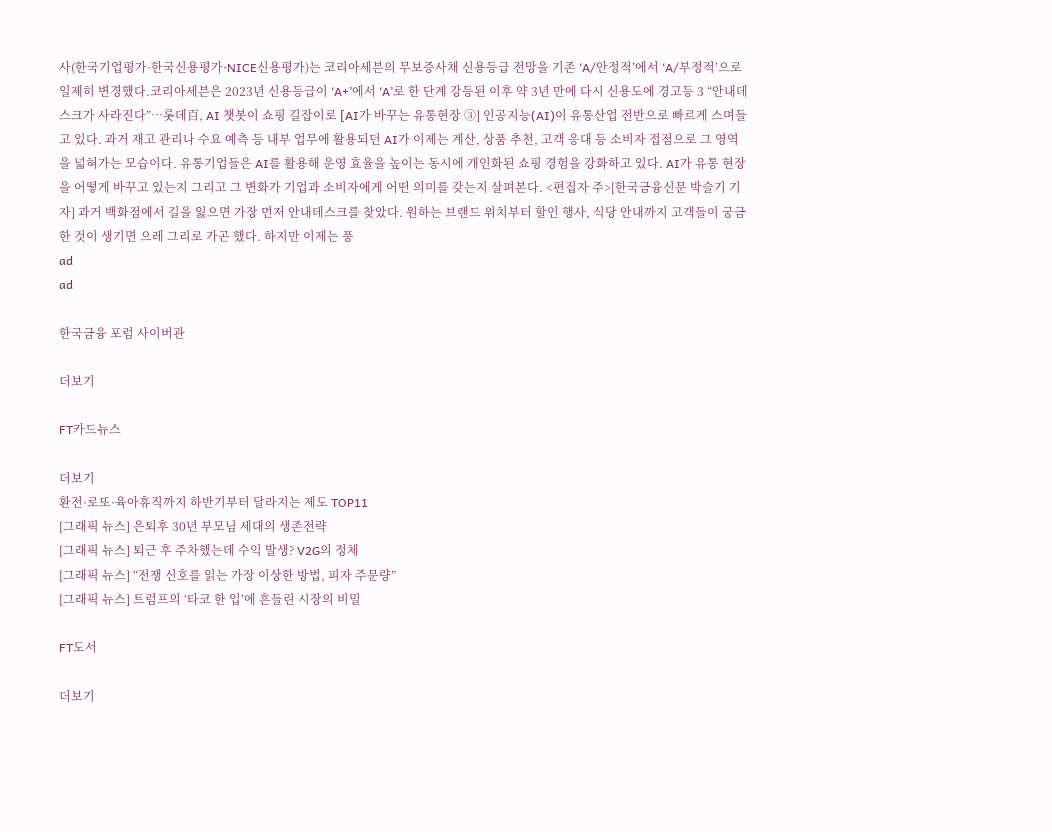사(한국기업평가·한국신용평가·NICE신용평가)는 코리아세븐의 무보증사채 신용등급 전망을 기존 ‘A/안정적’에서 ‘A/부정적’으로 일제히 변경했다.코리아세븐은 2023년 신용등급이 ‘A+’에서 ‘A’로 한 단계 강등된 이후 약 3년 만에 다시 신용도에 경고등 3 “안내데스크가 사라진다”…롯데百, AI 챗봇이 쇼핑 길잡이로 [AI가 바꾸는 유통현장 ③] 인공지능(AI)이 유통산업 전반으로 빠르게 스며들고 있다. 과거 재고 관리나 수요 예측 등 내부 업무에 활용되던 AI가 이제는 계산, 상품 추천, 고객 응대 등 소비자 접점으로 그 영역을 넓혀가는 모습이다. 유통기업들은 AI를 활용해 운영 효율을 높이는 동시에 개인화된 쇼핑 경험을 강화하고 있다. AI가 유통 현장을 어떻게 바꾸고 있는지 그리고 그 변화가 기업과 소비자에게 어떤 의미를 갖는지 살펴본다. <편집자 주>[한국금융신문 박슬기 기자] 과거 백화점에서 길을 잃으면 가장 먼저 안내데스크를 찾았다. 원하는 브랜드 위치부터 할인 행사, 식당 안내까지 고객들이 궁금한 것이 생기면 으레 그리로 가곤 했다. 하지만 이제는 풍
ad
ad

한국금융 포럼 사이버관

더보기

FT카드뉴스

더보기
환전·로또·육아휴직까지 하반기부터 달라지는 제도 TOP11
[그래픽 뉴스] 은퇴후 30년 부모님 세대의 생존전략
[그래픽 뉴스] 퇴근 후 주차했는데 수익 발생? V2G의 정체
[그래픽 뉴스] “전쟁 신호를 읽는 가장 이상한 방법, 피자 주문량”
[그래픽 뉴스] 트럼프의 ‘타코 한 입’에 흔들린 시장의 비밀

FT도서

더보기